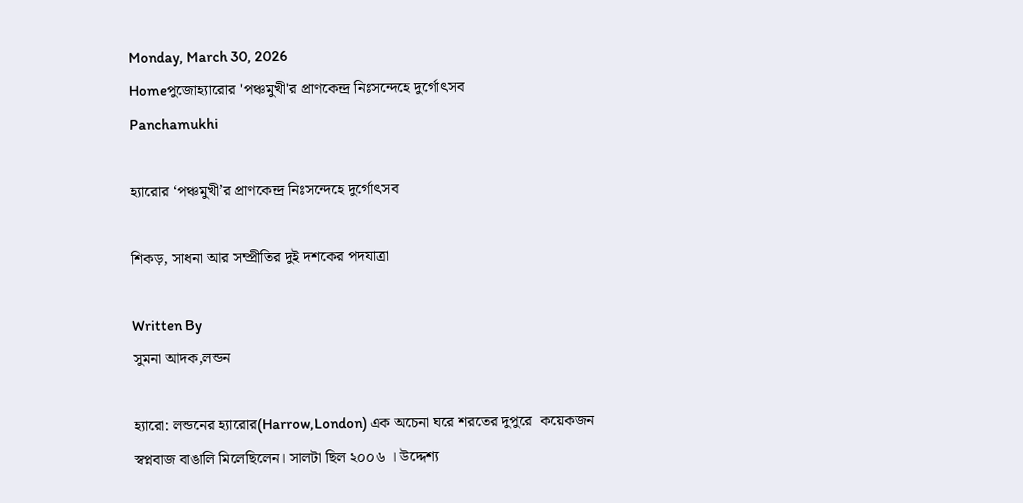Monday, March 30, 2026
Homeপুজোহ্যারোর 'পঞ্চমুখী'র প্রাণকেন্দ্র নিঃসন্দেহে দুর্গোৎসব
Panchamukhi

হ্যারোর ‘পঞ্চমুখী’র প্রাণকেন্দ্র নিঃসন্দেহে দুর্গোৎসব

শিকড়, সাধনা আর সম্প্রীতির দুই দশকের পদযাত্রা

Written By
সুমনা আদক,লন্ডন

হ্যারো: লন্ডনের হ্যারোর(Harrow,London) এক অচেনা ঘরে শরতের দুপুরে  কয়েকজন স্বপ্নবাজ বাঙালি মিলেছিলেন। সালটা ছিল ২০০৬ । উদ্দেশ্য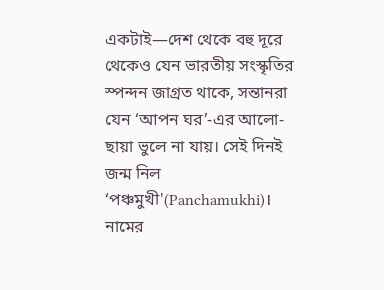একটাই—দেশ থেকে বহু দূরে থেকেও যেন ভারতীয় সংস্কৃতির স্পন্দন জাগ্রত থাকে, সন্তানরা যেন ‘আপন ঘর’-এর আলো-ছায়া ভুলে না যায়। সেই দিনই জন্ম নিল ‘পঞ্চমুখী'(Panchamukhi)। নামের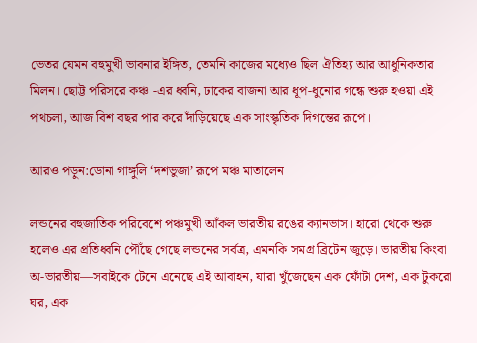ভেতর যেমন বহুমুখী ভাবনার ইঙ্গিত, তেমনি কাজের মধ্যেও ছিল ঐতিহ্য আর আধুনিকতার মিলন। ছোট্ট পরিসরে কঞ্চ -এর ধ্বনি, ঢাকের বাজনা আর ধূপ-ধুনোর গন্ধে শুরু হওয়া এই পথচলা, আজ বিশ বছর পার করে দাঁড়িয়েছে এক সাংস্কৃতিক দিগন্তের রূপে।

আরও পড়ুন:ডোনা গাঙ্গুলি ‘দশভুজা’ রূপে মঞ্চ মাতালেন

লন্ডনের বহুজাতিক পরিবেশে পঞ্চমুখী আঁকল ভারতীয় রঙের ক্যানভাস। হারো থেকে শুরু হলেও এর প্রতিধ্বনি পৌঁছে গেছে লন্ডনের সর্বত্র, এমনকি সমগ্র ব্রিটেন জুড়ে। ভারতীয় কিংবা অ-ভারতীয়—সবাইকে টেনে এনেছে এই আবাহন, যারা খুঁজেছেন এক ফোঁটা দেশ, এক টুকরো ঘর, এক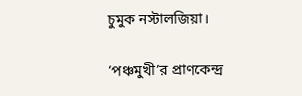চুমুক নস্টালজিয়া।

‘পঞ্চমুখী’র প্রাণকেন্দ্র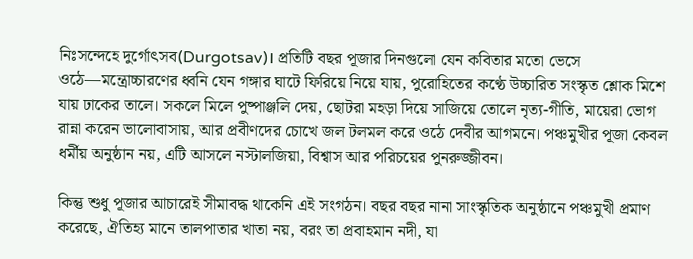নিঃসন্দেহে দুর্গোৎসব(Durgotsav)। প্রতিটি বছর পূজার দিনগুলো যেন কবিতার মতো ভেসে ওঠে—মন্ত্রোচ্চারণের ধ্বনি যেন গঙ্গার ঘাটে ফিরিয়ে নিয়ে যায়, পুরোহিতের কণ্ঠে উচ্চারিত সংস্কৃত শ্লোক মিশে যায় ঢাকের তালে। সকলে মিলে পুষ্পাঞ্জলি দেয়, ছোটরা মহড়া দিয়ে সাজিয়ে তোলে নৃত্য-গীতি, মায়েরা ভোগ রান্না করেন ভালোবাসায়, আর প্রবীণদের চোখে জল টলমল করে ওঠে দেবীর আগমনে। পঞ্চমুখীর পূজা কেবল ধর্মীয় অনুষ্ঠান নয়, এটি আসলে নস্টালজিয়া, বিশ্বাস আর পরিচয়ের পুনরুজ্জীবন।

কিন্তু শুধু পূজার আচারেই সীমাবদ্ধ থাকেনি এই সংগঠন। বছর বছর নানা সাংস্কৃতিক অনুষ্ঠানে পঞ্চমুখী প্রমাণ করেছে, ঐতিহ্য মানে তালপাতার খাতা নয়, বরং তা প্রবাহমান নদী, যা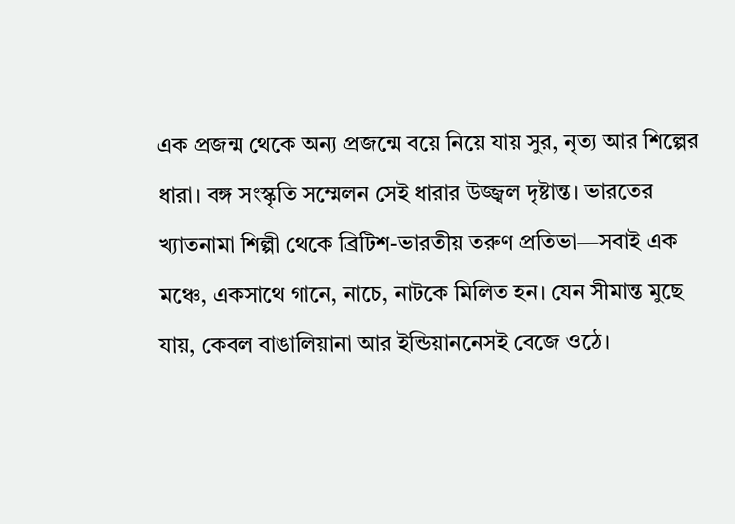এক প্রজন্ম থেকে অন্য প্রজন্মে বয়ে নিয়ে যায় সুর, নৃত্য আর শিল্পের ধারা। বঙ্গ সংস্কৃতি সম্মেলন সেই ধারার উজ্জ্বল দৃষ্টান্ত। ভারতের খ্যাতনামা শিল্পী থেকে ব্রিটিশ-ভারতীয় তরুণ প্রতিভা—সবাই এক মঞ্চে, একসাথে গানে, নাচে, নাটকে মিলিত হন। যেন সীমান্ত মুছে যায়, কেবল বাঙালিয়ানা আর ইন্ডিয়াননেসই বেজে ওঠে।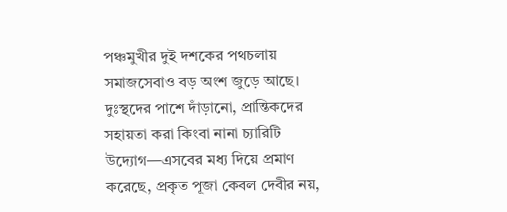পঞ্চমুখীর দুই দশকের পথচলায় সমাজসেবাও বড় অংশ জুড়ে আছে। দুঃস্থদের পাশে দাঁড়ানো, প্রান্তিকদের সহায়তা করা কিংবা নানা চ্যারিটি উদ্যোগ—এসবের মধ্য দিয়ে প্রমাণ করেছে, প্রকৃত পূজা কেবল দেবীর নয়,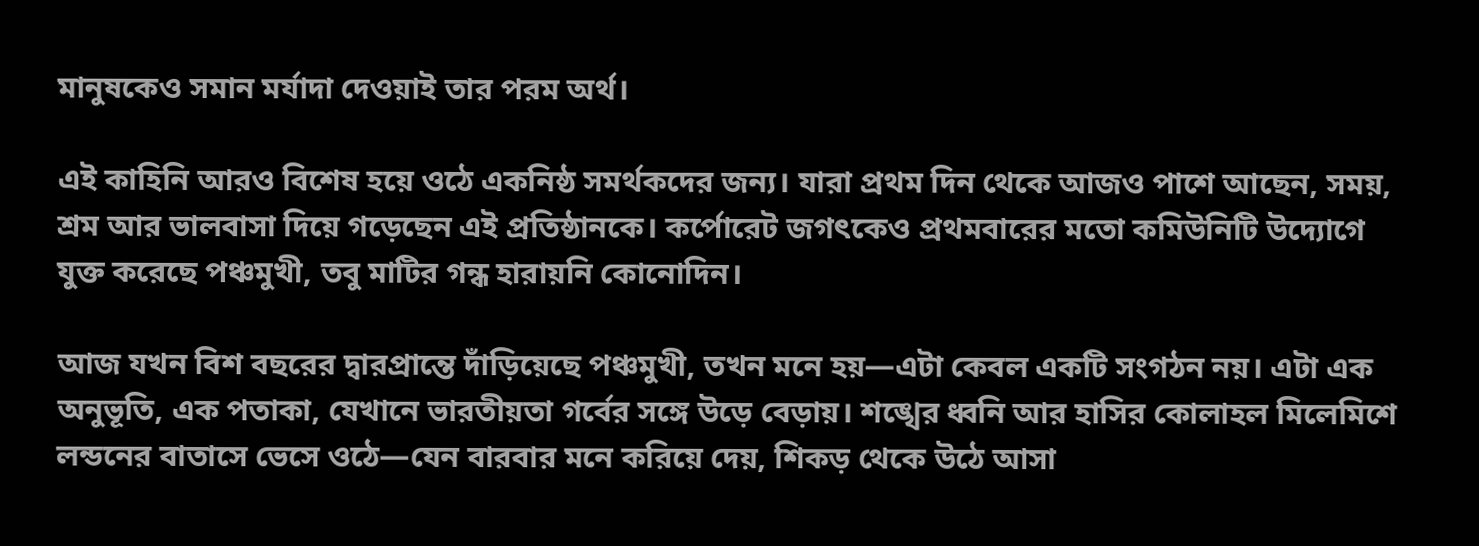মানুষকেও সমান মর্যাদা দেওয়াই তার পরম অর্থ।

এই কাহিনি আরও বিশেষ হয়ে ওঠে একনিষ্ঠ সমর্থকদের জন্য। যারা প্রথম দিন থেকে আজও পাশে আছেন, সময়, শ্রম আর ভালবাসা দিয়ে গড়েছেন এই প্রতিষ্ঠানকে। কর্পোরেট জগৎকেও প্রথমবারের মতো কমিউনিটি উদ্যোগে যুক্ত করেছে পঞ্চমুখী, তবু মাটির গন্ধ হারায়নি কোনোদিন।

আজ যখন বিশ বছরের দ্বারপ্রান্তে দাঁড়িয়েছে পঞ্চমুখী, তখন মনে হয়—এটা কেবল একটি সংগঠন নয়। এটা এক অনুভূতি, এক পতাকা, যেখানে ভারতীয়তা গর্বের সঙ্গে উড়ে বেড়ায়। শঙ্খের ধ্বনি আর হাসির কোলাহল মিলেমিশে লন্ডনের বাতাসে ভেসে ওঠে—যেন বারবার মনে করিয়ে দেয়, শিকড় থেকে উঠে আসা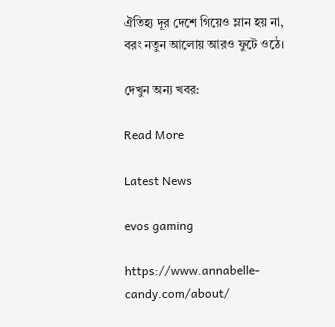ঐতিহ্য দূর দেশে গিয়েও ম্লান হয় না, বরং নতুন আলোয় আরও ফুটে ওঠে।

দেখুন অন্য খবর:

Read More

Latest News

evos gaming

https://www.annabelle-candy.com/about/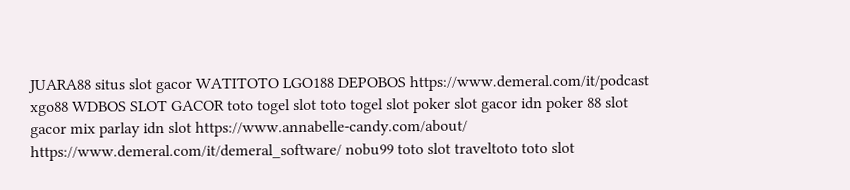JUARA88 situs slot gacor WATITOTO LGO188 DEPOBOS https://www.demeral.com/it/podcast xgo88 WDBOS SLOT GACOR toto togel slot toto togel slot poker slot gacor idn poker 88 slot gacor mix parlay idn slot https://www.annabelle-candy.com/about/ https://www.demeral.com/it/demeral_software/ nobu99 toto slot traveltoto toto slot